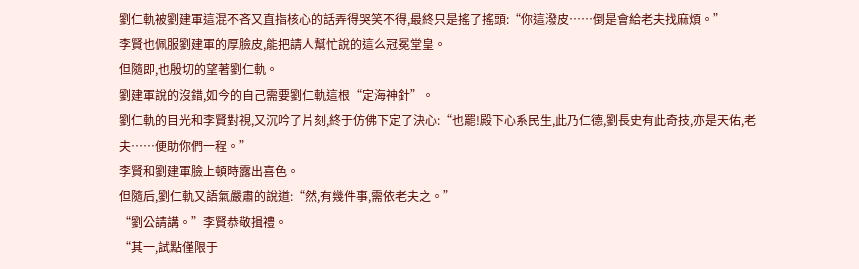劉仁軌被劉建軍這混不吝又直指核心的話弄得哭笑不得,最終只是搖了搖頭:“你這潑皮……倒是會給老夫找麻煩。”
李賢也佩服劉建軍的厚臉皮,能把請人幫忙說的這么冠冕堂皇。
但隨即,也殷切的望著劉仁軌。
劉建軍說的沒錯,如今的自己需要劉仁軌這根“定海神針”。
劉仁軌的目光和李賢對視,又沉吟了片刻,終于仿佛下定了決心:“也罷!殿下心系民生,此乃仁德,劉長史有此奇技,亦是天佑,老夫……便助你們一程。”
李賢和劉建軍臉上頓時露出喜色。
但隨后,劉仁軌又語氣嚴肅的說道:“然,有幾件事,需依老夫之。”
“劉公請講。”李賢恭敬揖禮。
“其一,試點僅限于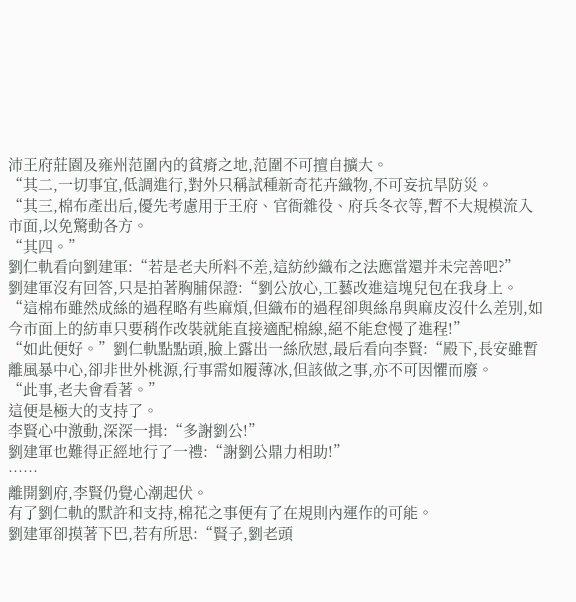沛王府莊園及雍州范圍內的貧瘠之地,范圍不可擅自擴大。
“其二,一切事宜,低調進行,對外只稱試種新奇花卉織物,不可妄抗旱防災。
“其三,棉布產出后,優先考慮用于王府、官衙雜役、府兵冬衣等,暫不大規模流入市面,以免驚動各方。
“其四。”
劉仁軌看向劉建軍:“若是老夫所料不差,這紡紗織布之法應當還并未完善吧?”
劉建軍沒有回答,只是拍著胸脯保證:“劉公放心,工藝改進這塊兒包在我身上。
“這棉布雖然成絲的過程略有些麻煩,但織布的過程卻與絲帛與麻皮沒什么差別,如今市面上的紡車只要稍作改裝就能直接適配棉線,絕不能怠慢了進程!”
“如此便好。”劉仁軌點點頭,臉上露出一絲欣慰,最后看向李賢:“殿下,長安雖暫離風暴中心,卻非世外桃源,行事需如履薄冰,但該做之事,亦不可因懼而廢。
“此事,老夫會看著。”
這便是極大的支持了。
李賢心中激動,深深一揖:“多謝劉公!”
劉建軍也難得正經地行了一禮:“謝劉公鼎力相助!”
……
離開劉府,李賢仍覺心潮起伏。
有了劉仁軌的默許和支持,棉花之事便有了在規則內運作的可能。
劉建軍卻摸著下巴,若有所思:“賢子,劉老頭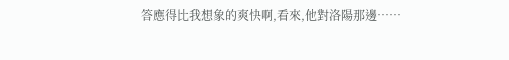答應得比我想象的爽快啊,看來,他對洛陽那邊……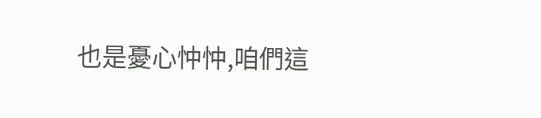也是憂心忡忡,咱們這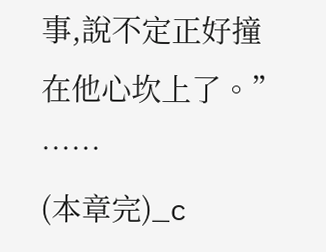事,說不定正好撞在他心坎上了。”
……
(本章完)_c